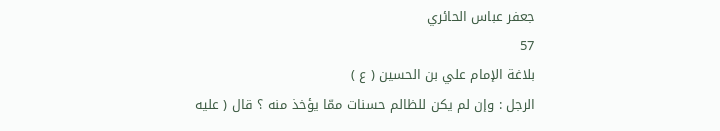جعفر عباس الحائري
57
بلاغة الإمام علي بن الحسين ( ع )
الرجل : وإن لم يكن للظالم حسنات ممّا يؤخذ منه ؟ قال ( عليه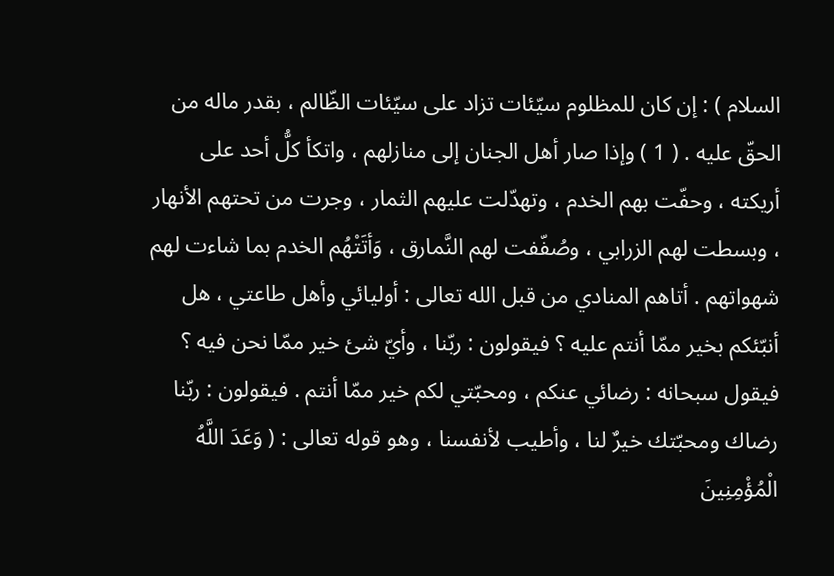السلام ) : إن كان للمظلوم سيّئات تزاد على سيّئات الظّالم ، بقدر ماله من الحقّ عليه . ( 1 ) وإذا صار أهل الجنان إلى منازلهم ، واتكأ كلُّ أحد على أريكته ، وحفّت بهم الخدم ، وتهدّلت عليهم الثمار ، وجرت من تحتهم الأنهار ، وبسطت لهم الزرابي ، وصُفّفت لهم النَّمارق ، وَأتَتْهُم الخدم بما شاءت لهم شهواتهم . أتاهم المنادي من قبل الله تعالى : أوليائي وأهل طاعتي ، هل أنبّئكم بخير ممّا أنتم عليه ؟ فيقولون : ربّنا ، وأيّ شئ خير ممّا نحن فيه ؟ فيقول سبحانه : رضائي عنكم ، ومحبّتي لكم خير ممّا أنتم . فيقولون : ربّنا رضاك ومحبّتك خيرٌ لنا ، وأطيب لأنفسنا ، وهو قوله تعالى : ( وَعَدَ اللَّهُ الْمُؤْمِنِينَ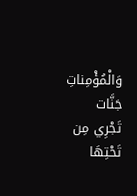وَالْمُؤْمِناتِ جَنَّات تَجْرِي مِن تَحْتِهَا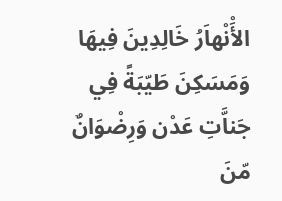الأَْنْهاَرُ خَالِدِينَ فِيهَا وَمَسَكِنَ طَيّبَةً فِي جَناَّتِ عَدْن وَرِضْوَانٌ مّنَ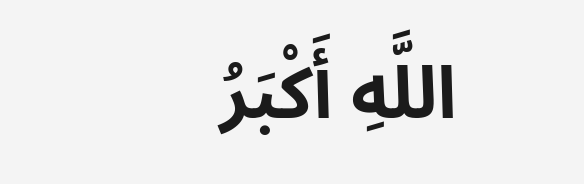اللَّهِ أَكْبَرُ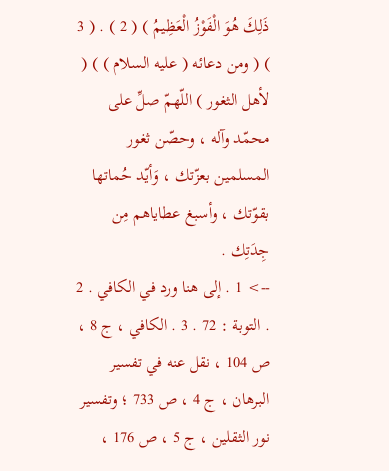ذَلِكَ هُوَ الْفَوْزُ الْعَظِيمُ ) ( 2 ) . ( 3 ) ( ومن دعائه ( عليه السلام ) ) ( لأهل الثغور ) اللّهمّ صلِّ على محمّد وآله ، وحصّن ثغور المسلمين بعزّتك ، وَأيّد حُماتها بقوّتك ، وأسبغ عطاياهم مِن جِدَتِك .
--> 1 . إلى هنا ورد في الكافي . 2 . التوبة : 72 . 3 . الكافي ، ج 8 ، ص 104 ، نقل عنه في تفسير البرهان ، ج 4 ، ص 733 ؛ وتفسير نور الثقلين ، ج 5 ، ص 176 ،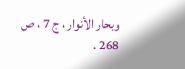وبحار الأنوار ، ج 7 ، ص 268 .